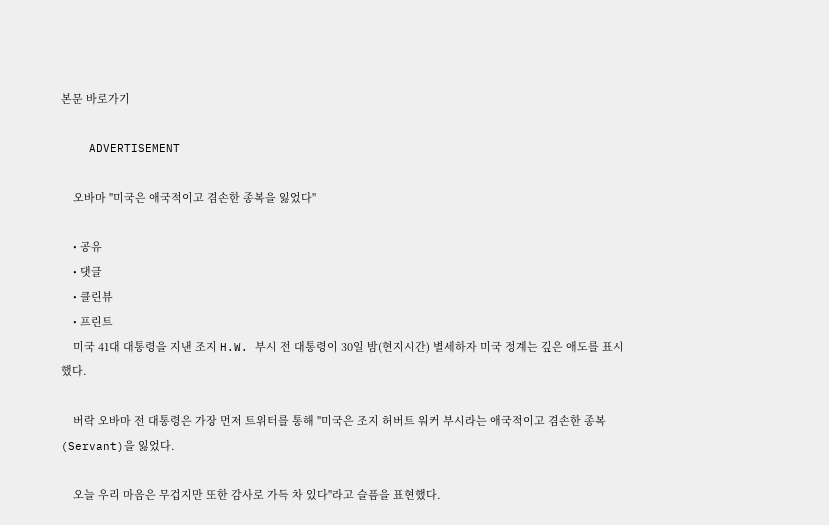본문 바로가기

    ADVERTISEMENT

    오바마 "미국은 애국적이고 겸손한 종복을 잃었다"

    • 공유
    • 댓글
    • 클린뷰
    • 프린트
    미국 41대 대통령을 지낸 조지 H.W. 부시 전 대통령이 30일 밤(현지시간) 별세하자 미국 정계는 깊은 애도를 표시했다.

    버락 오바마 전 대통령은 가장 먼저 트위터를 통해 "미국은 조지 허버트 워커 부시라는 애국적이고 겸손한 종복(Servant)을 잃었다.

    오늘 우리 마음은 무겁지만 또한 감사로 가득 차 있다"라고 슬픔을 표현했다.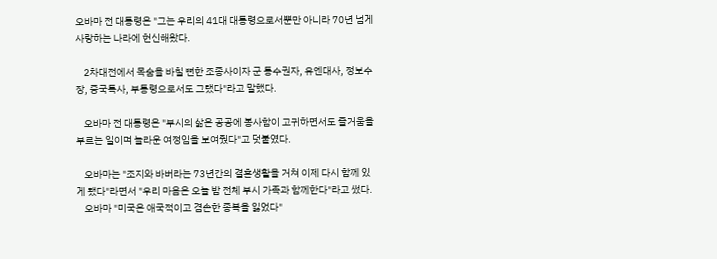오바마 전 대통령은 "그는 우리의 41대 대통령으로서뿐만 아니라 70년 넘게 사랑하는 나라에 헌신해왔다.

    2차대전에서 목숨을 바칠 뻔한 조종사이자 군 통수권자, 유엔대사, 정보수장, 중국특사, 부통령으로서도 그랬다"라고 말했다.

    오바마 전 대통령은 "부시의 삶은 공공에 봉사함이 고귀하면서도 즐거움을 부르는 일이며 놀라운 여정임을 보여줬다"고 덧붙였다.

    오바마는 "조지와 바버라는 73년간의 결혼생활을 거쳐 이제 다시 함께 있게 됐다"라면서 "우리 마음은 오늘 밤 전체 부시 가족과 함께한다"라고 썼다.
    오바마 "미국은 애국적이고 겸손한 종복을 잃었다"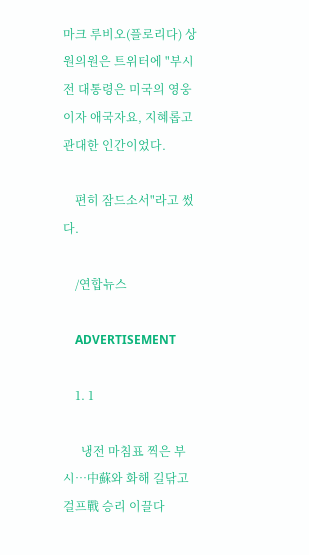마크 루비오(플로리다) 상원의원은 트위터에 "부시 전 대통령은 미국의 영웅이자 애국자요, 지혜롭고 관대한 인간이었다.

    편히 잠드소서"라고 썼다.

    /연합뉴스

    ADVERTISEMENT

    1. 1

      냉전 마침표 찍은 부시…中蘇와 화해 길닦고 걸프戰 승리 이끌다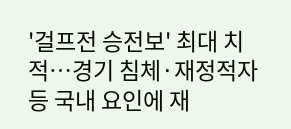'걸프전 승전보' 최대 치적…경기 침체·재정적자 등 국내 요인에 재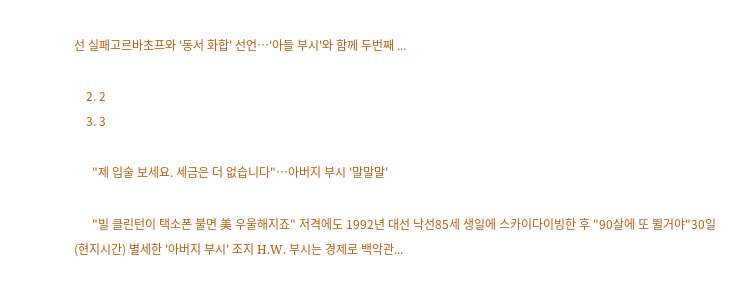선 실패고르바초프와 '동서 화합' 선언…'아들 부시'와 함께 두번째 ...

    2. 2
    3. 3

      "제 입술 보세요. 세금은 더 없습니다"…아버지 부시 '말말말'

      "빌 클린턴이 택소폰 불면 美 우울해지죠" 저격에도 1992년 대선 낙선85세 생일에 스카이다이빙한 후 "90살에 또 뛸거야"30일(현지시간) 별세한 '아버지 부시' 조지 H.W. 부시는 경제로 백악관...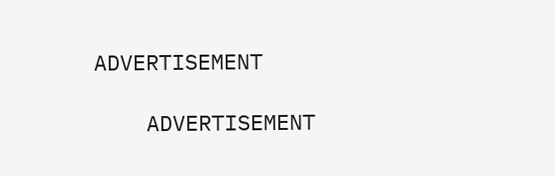ADVERTISEMENT

    ADVERTISEMENT